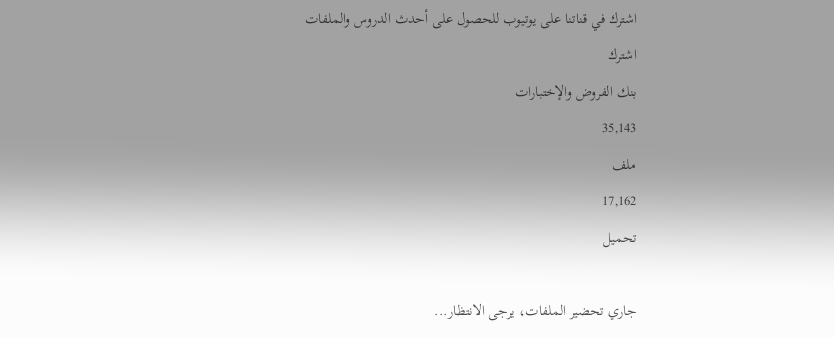اشترك في قناتنا على يوتيوب للحصول على أحدث الدروس والملفات
اشترك
بنك الفروض والإختبارات
35,143
ملف
17,162
تحميل

جاري تحضير الملفات، يرجى الانتظار...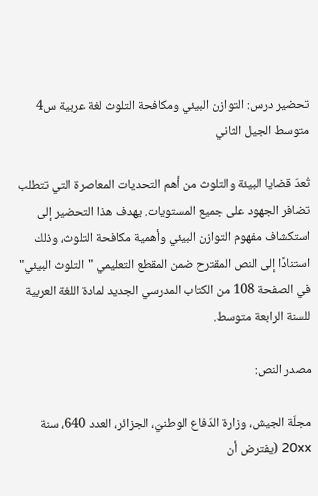تحضير درس: التوازن البيئي ومكافحة التلوث لغة عربية س4 متوسط الجيل الثاني

تُعدّ قضايا البيئة والتلوث من أهم التحديات المعاصرة التي تتطلب تضافر الجهود على جميع المستويات. يهدف هذا التحضير إلى استكشاف مفهوم التوازن البيئي وأهمية مكافحة التلوث، وذلك استنادًا إلى النص المقترح ضمن المقطع التعليمي "التلوث البيئي" في الصفحة 108 من الكتاب المدرسي الجديد لمادة اللغة العربية للسنة الرابعة متوسط.

مصدر النص:

مجلّة الجيش، وزارة الدّفاع الوطنيّ، الجزائر، العدد 640، سنة 20xx (يفترض أن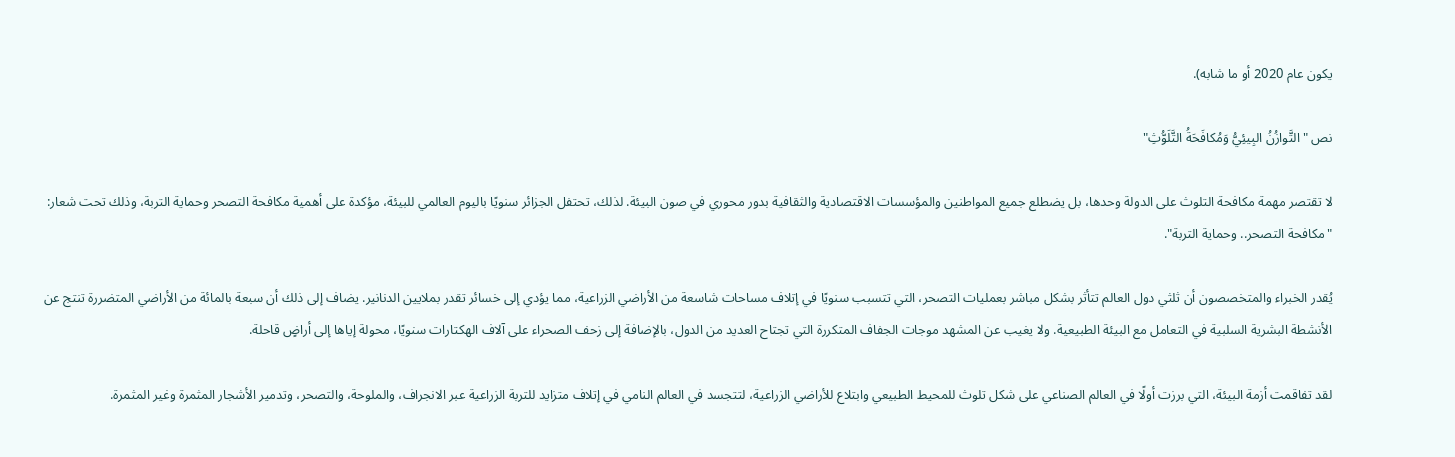يكون عام 2020 أو ما شابه).

نص "التَّوازُنُ البِيئِيُّ وَمُكافَحَةُ التَّلَوُّثِ"

لا تقتصر مهمة مكافحة التلوث على الدولة وحدها، بل يضطلع جميع المواطنين والمؤسسات الاقتصادية والثقافية بدور محوري في صون البيئة. لذلك، تحتفل الجزائر سنويًا باليوم العالمي للبيئة، مؤكدة على أهمية مكافحة التصحر وحماية التربة، وذلك تحت شعار: "مكافحة التصحر.. وحماية التربة".

يُقدر الخبراء والمتخصصون أن ثلثي دول العالم تتأثر بشكل مباشر بعمليات التصحر، التي تتسبب سنويًا في إتلاف مساحات شاسعة من الأراضي الزراعية، مما يؤدي إلى خسائر تقدر بملايين الدنانير. يضاف إلى ذلك أن سبعة بالمائة من الأراضي المتضررة تنتج عن الأنشطة البشرية السلبية في التعامل مع البيئة الطبيعية. ولا يغيب عن المشهد موجات الجفاف المتكررة التي تجتاح العديد من الدول، بالإضافة إلى زحف الصحراء على آلاف الهكتارات سنويًا، محولة إياها إلى أراضٍ قاحلة.

لقد تفاقمت أزمة البيئة، التي برزت أولًا في العالم الصناعي على شكل تلوث للمحيط الطبيعي وابتلاع للأراضي الزراعية، لتتجسد في العالم النامي في إتلاف متزايد للتربة الزراعية عبر الانجراف، والملوحة، والتصحر، وتدمير الأشجار المثمرة وغير المثمرة.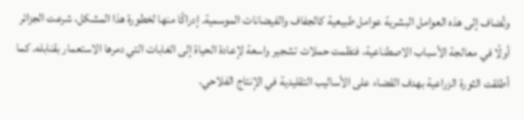وتُضاف إلى هذه العوامل البشرية عوامل طبيعية كالجفاف والفيضانات الموسمية. إدراكًا منها لخطورة هذا المشكل، شرعت الجزائر أولًا في معالجة الأسباب الاصطناعية، فنظمت حملات تشجير واسعة لإعادة الحياة إلى الغابات التي دمرها الاستعمار بقنابله. كما أطلقت الثورة الزراعية بهدف القضاء على الأساليب التقليدية في الإنتاج الفلاحي.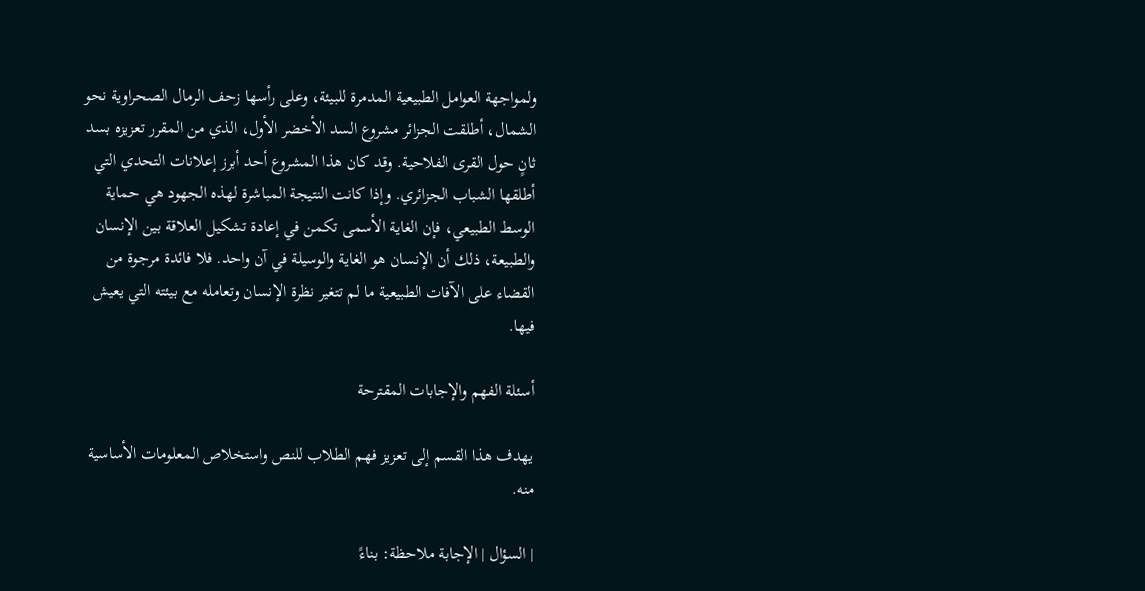ولمواجهة العوامل الطبيعية المدمرة للبيئة، وعلى رأسها زحف الرمال الصحراوية نحو الشمال، أطلقت الجزائر مشروع السد الأخضر الأول، الذي من المقرر تعزيزه بسد ثانٍ حول القرى الفلاحية. وقد كان هذا المشروع أحد أبرز إعلانات التحدي التي أطلقها الشباب الجزائري. وإذا كانت النتيجة المباشرة لهذه الجهود هي حماية الوسط الطبيعي، فإن الغاية الأسمى تكمن في إعادة تشكيل العلاقة بين الإنسان والطبيعة، ذلك أن الإنسان هو الغاية والوسيلة في آن واحد. فلا فائدة مرجوة من القضاء على الآفات الطبيعية ما لم تتغير نظرة الإنسان وتعامله مع بيئته التي يعيش فيها.

أسئلة الفهم والإجابات المقترحة

يهدف هذا القسم إلى تعزيز فهم الطلاب للنص واستخلاص المعلومات الأساسية منه.

| السؤال | الإجابة ملاحظة: بناءً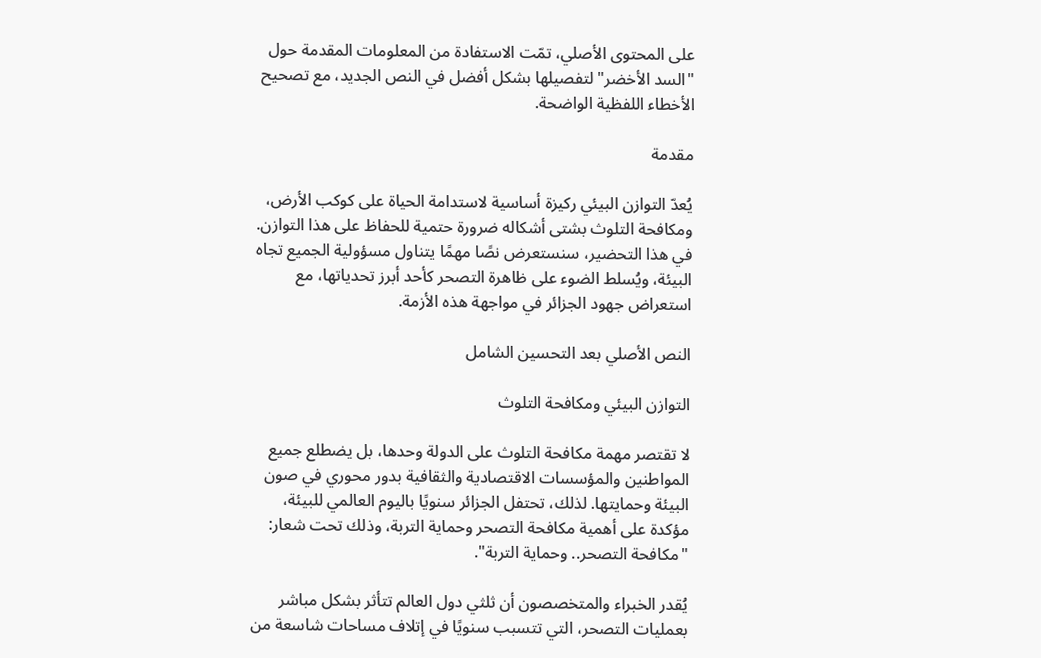على المحتوى الأصلي، تمّت الاستفادة من المعلومات المقدمة حول "السد الأخضر" لتفصيلها بشكل أفضل في النص الجديد، مع تصحيح الأخطاء اللفظية الواضحة.

مقدمة

يُعدّ التوازن البيئي ركيزة أساسية لاستدامة الحياة على كوكب الأرض، ومكافحة التلوث بشتى أشكاله ضرورة حتمية للحفاظ على هذا التوازن. في هذا التحضير، سنستعرض نصًا مهمًا يتناول مسؤولية الجميع تجاه البيئة، ويُسلط الضوء على ظاهرة التصحر كأحد أبرز تحدياتها، مع استعراض جهود الجزائر في مواجهة هذه الأزمة.

النص الأصلي بعد التحسين الشامل

التوازن البيئي ومكافحة التلوث

لا تقتصر مهمة مكافحة التلوث على الدولة وحدها، بل يضطلع جميع المواطنين والمؤسسات الاقتصادية والثقافية بدور محوري في صون البيئة وحمايتها. لذلك، تحتفل الجزائر سنويًا باليوم العالمي للبيئة، مؤكدة على أهمية مكافحة التصحر وحماية التربة، وذلك تحت شعار: "مكافحة التصحر.. وحماية التربة".

يُقدر الخبراء والمتخصصون أن ثلثي دول العالم تتأثر بشكل مباشر بعمليات التصحر، التي تتسبب سنويًا في إتلاف مساحات شاسعة من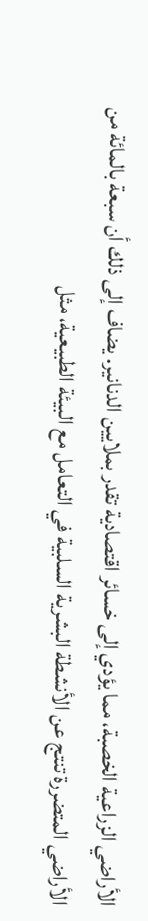الأراضي الزراعية الخصبة، مما يؤدي إلى خسائر اقتصادية تقدر بملايين الدنانير. يضاف إلى ذلك أن سبعة بالمائة من الأراضي المتضررة تنتج عن الأنشطة البشرية السلبية في التعامل مع البيئة الطبيعية، مثل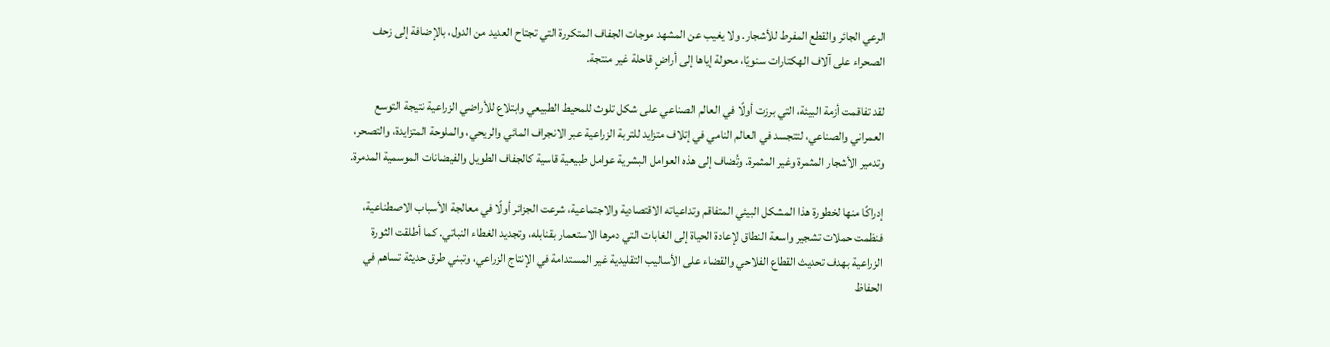الرعي الجائر والقطع المفرط للأشجار. ولا يغيب عن المشهد موجات الجفاف المتكررة التي تجتاح العديد من الدول، بالإضافة إلى زحف الصحراء على آلاف الهكتارات سنويًا، محولة إياها إلى أراضٍ قاحلة غير منتجة.

لقد تفاقمت أزمة البيئة، التي برزت أولًا في العالم الصناعي على شكل تلوث للمحيط الطبيعي وابتلاع للأراضي الزراعية نتيجة التوسع العمراني والصناعي، لتتجسد في العالم النامي في إتلاف متزايد للتربة الزراعية عبر الانجراف المائي والريحي، والملوحة المتزايدة، والتصحر، وتدمير الأشجار المثمرة وغير المثمرة. وتُضاف إلى هذه العوامل البشرية عوامل طبيعية قاسية كالجفاف الطويل والفيضانات الموسمية المدمرة.

إدراكًا منها لخطورة هذا المشكل البيئي المتفاقم وتداعياته الاقتصادية والاجتماعية، شرعت الجزائر أولًا في معالجة الأسباب الاصطناعية، فنظمت حملات تشجير واسعة النطاق لإعادة الحياة إلى الغابات التي دمرها الاستعمار بقنابله، وتجديد الغطاء النباتي. كما أطلقت الثورة الزراعية بهدف تحديث القطاع الفلاحي والقضاء على الأساليب التقليدية غير المستدامة في الإنتاج الزراعي، وتبني طرق حديثة تساهم في الحفاظ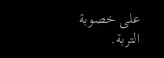على خصوبة التربة.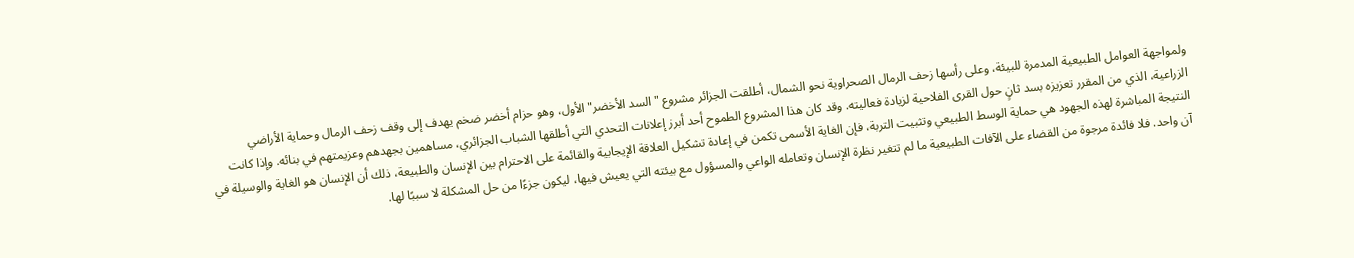ولمواجهة العوامل الطبيعية المدمرة للبيئة، وعلى رأسها زحف الرمال الصحراوية نحو الشمال، أطلقت الجزائر مشروع "السد الأخضر" الأول، وهو حزام أخضر ضخم يهدف إلى وقف زحف الرمال وحماية الأراضي الزراعية، الذي من المقرر تعزيزه بسد ثانٍ حول القرى الفلاحية لزيادة فعاليته. وقد كان هذا المشروع الطموح أحد أبرز إعلانات التحدي التي أطلقها الشباب الجزائري، مساهمين بجهدهم وعزيمتهم في بنائه. وإذا كانت النتيجة المباشرة لهذه الجهود هي حماية الوسط الطبيعي وتثبيت التربة، فإن الغاية الأسمى تكمن في إعادة تشكيل العلاقة الإيجابية والقائمة على الاحترام بين الإنسان والطبيعة، ذلك أن الإنسان هو الغاية والوسيلة في آن واحد. فلا فائدة مرجوة من القضاء على الآفات الطبيعية ما لم تتغير نظرة الإنسان وتعامله الواعي والمسؤول مع بيئته التي يعيش فيها، ليكون جزءًا من حل المشكلة لا سببًا لها.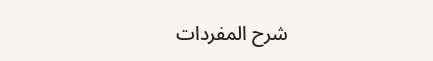شرح المفردات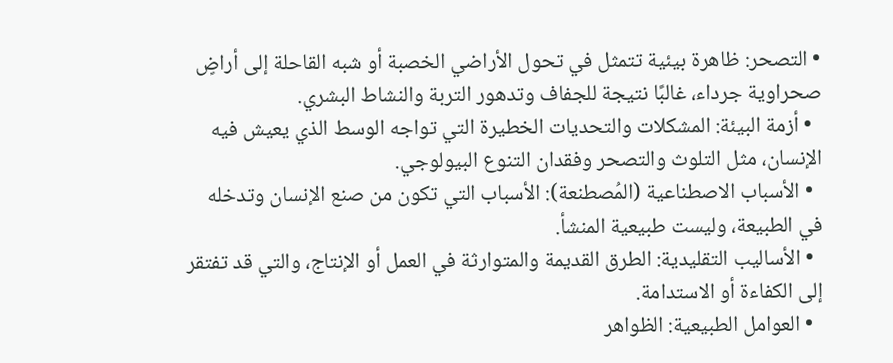• التصحر: ظاهرة بيئية تتمثل في تحول الأراضي الخصبة أو شبه القاحلة إلى أراضٍ صحراوية جرداء، غالبًا نتيجة للجفاف وتدهور التربة والنشاط البشري.
  • أزمة البيئة: المشكلات والتحديات الخطيرة التي تواجه الوسط الذي يعيش فيه الإنسان، مثل التلوث والتصحر وفقدان التنوع البيولوجي.
  • الأسباب الاصطناعية (المُصطنعة): الأسباب التي تكون من صنع الإنسان وتدخله في الطبيعة، وليست طبيعية المنشأ.
  • الأساليب التقليدية: الطرق القديمة والمتوارثة في العمل أو الإنتاج، والتي قد تفتقر إلى الكفاءة أو الاستدامة.
  • العوامل الطبيعية: الظواهر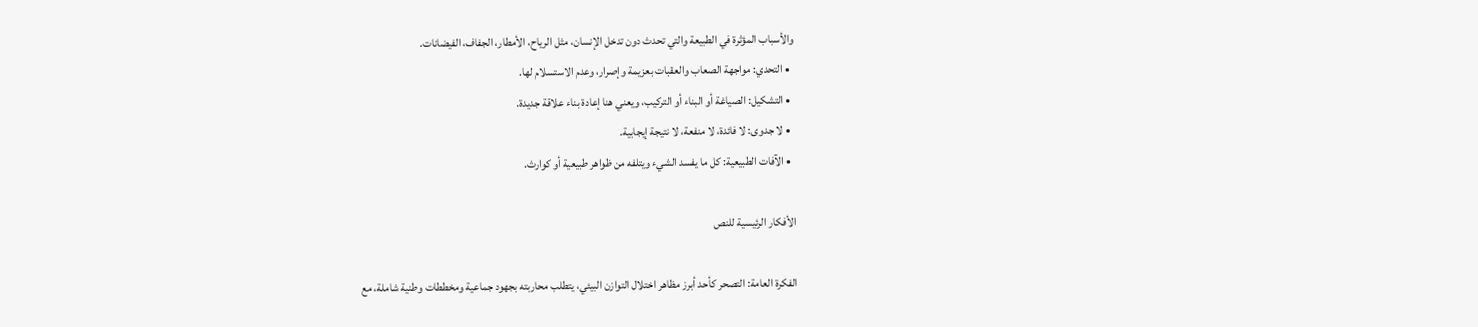والأسباب المؤثرة في الطبيعة والتي تحدث دون تدخل الإنسان، مثل الرياح، الأمطار، الجفاف، الفيضانات.
  • التحدي: مواجهة الصعاب والعقبات بعزيمة وإصرار، وعدم الاستسلام لها.
  • التشكيل: الصياغة أو البناء أو التركيب، ويعني هنا إعادة بناء علاقة جديدة.
  • لا جدوى: لا فائدة، لا منفعة، لا نتيجة إيجابية.
  • الآفات الطبيعية: كل ما يفسد الشيء ويتلفه من ظواهر طبيعية أو كوارث.

الأفكار الرئيسية للنص

الفكرة العامة: التصحر كأحد أبرز مظاهر اختلال التوازن البيئي، يتطلب محاربته بجهود جماعية ومخططات وطنية شاملة، مع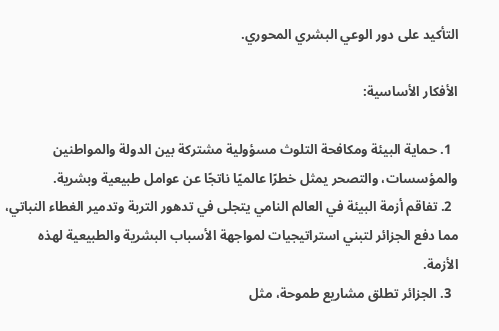التأكيد على دور الوعي البشري المحوري.

الأفكار الأساسية:

  1. حماية البيئة ومكافحة التلوث مسؤولية مشتركة بين الدولة والمواطنين والمؤسسات، والتصحر يمثل خطرًا عالميًا ناتجًا عن عوامل طبيعية وبشرية.
  2. تفاقم أزمة البيئة في العالم النامي يتجلى في تدهور التربة وتدمير الغطاء النباتي، مما دفع الجزائر لتبني استراتيجيات لمواجهة الأسباب البشرية والطبيعية لهذه الأزمة.
  3. الجزائر تطلق مشاريع طموحة، مثل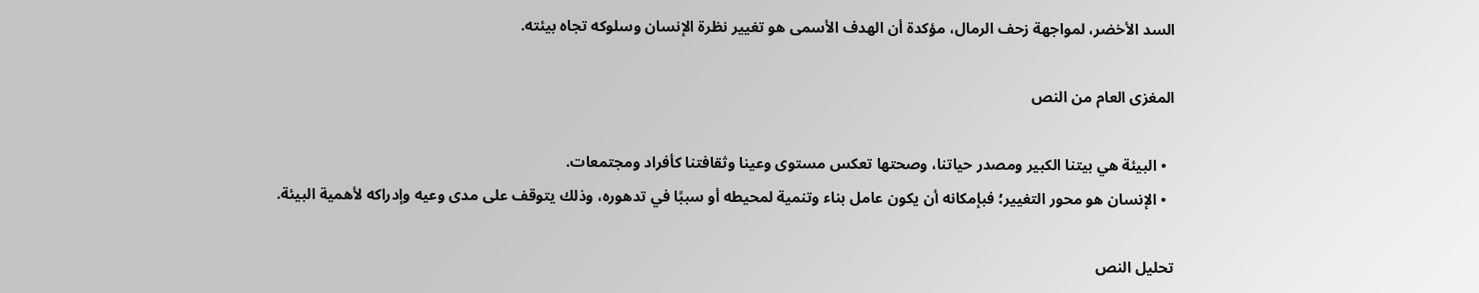السد الأخضر، لمواجهة زحف الرمال، مؤكدة أن الهدف الأسمى هو تغيير نظرة الإنسان وسلوكه تجاه بيئته.

المغزى العام من النص

  • البيئة هي بيتنا الكبير ومصدر حياتنا، وصحتها تعكس مستوى وعينا وثقافتنا كأفراد ومجتمعات.
  • الإنسان هو محور التغيير؛ فبإمكانه أن يكون عامل بناء وتنمية لمحيطه أو سببًا في تدهوره، وذلك يتوقف على مدى وعيه وإدراكه لأهمية البيئة.

تحليل النص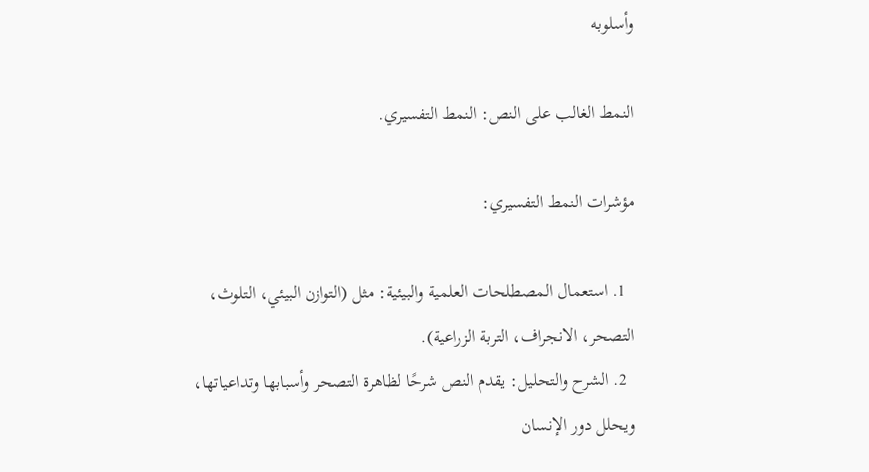وأسلوبه

النمط الغالب على النص: النمط التفسيري.

مؤشرات النمط التفسيري:

  1. استعمال المصطلحات العلمية والبيئية: مثل (التوازن البيئي، التلوث، التصحر، الانجراف، التربة الزراعية).
  2. الشرح والتحليل: يقدم النص شرحًا لظاهرة التصحر وأسبابها وتداعياتها، ويحلل دور الإنسان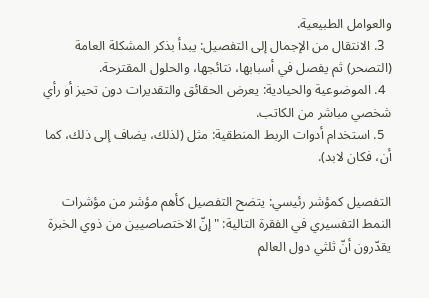والعوامل الطبيعية.
  3. الانتقال من الإجمال إلى التفصيل: يبدأ بذكر المشكلة العامة (التصحر) ثم يفصل في أسبابها، نتائجها، والحلول المقترحة.
  4. الموضوعية والحيادية: يعرض الحقائق والتقديرات دون تحيز أو رأي شخصي مباشر من الكاتب.
  5. استخدام أدوات الربط المنطقية: مثل (لذلك، يضاف إلى ذلك، كما أن، فكان لابد).

التفصيل كمؤشر رئيسي: يتضح التفصيل كأهم مؤشر من مؤشرات النمط التفسيري في الفقرة التالية: "إنّ الاختصاصيين من ذوي الخبرة يقدّرون أنّ ثلثي دول العالم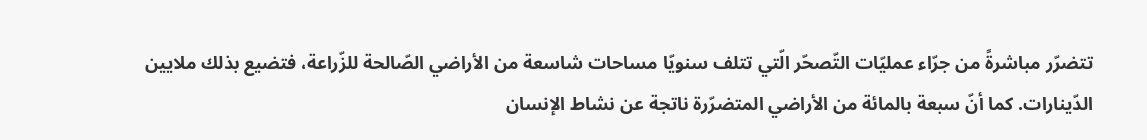تتضرّر مباشرةً من جرّاء عمليّات التّصحّر الّتي تتلف سنويّا مساحات شاسعة من الأراضي الصّالحة للزّراعة، فتضيع بذلك ملايين الدّينارات. كما أنّ سبعة بالمائة من الأراضي المتضرّرة ناتجة عن نشاط الإنسان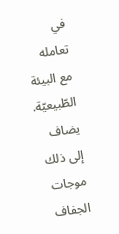في تعامله مع البيئة الطّبيعيّة. يضاف إلى ذلك موجات الجفاف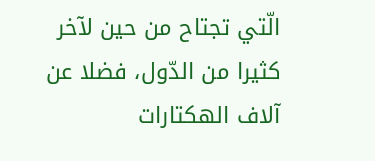الّتي تجتاح من حين لآخر كثيرا من الدّول، فضلا عن آلاف الهكتارات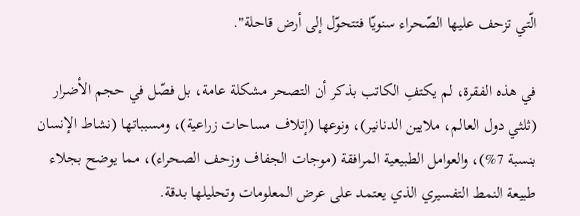الّتي تزحف عليها الصّحراء سنويّا فتتحوّل إلى أرض قاحلة".

في هذه الفقرة، لم يكتفِ الكاتب بذكر أن التصحر مشكلة عامة، بل فصّل في حجم الأضرار (ثلثي دول العالم، ملايين الدنانير)، ونوعها (إتلاف مساحات زراعية)، ومسبباتها (نشاط الإنسان بنسبة 7%)، والعوامل الطبيعية المرافقة (موجات الجفاف وزحف الصحراء)، مما يوضح بجلاء طبيعة النمط التفسيري الذي يعتمد على عرض المعلومات وتحليلها بدقة.